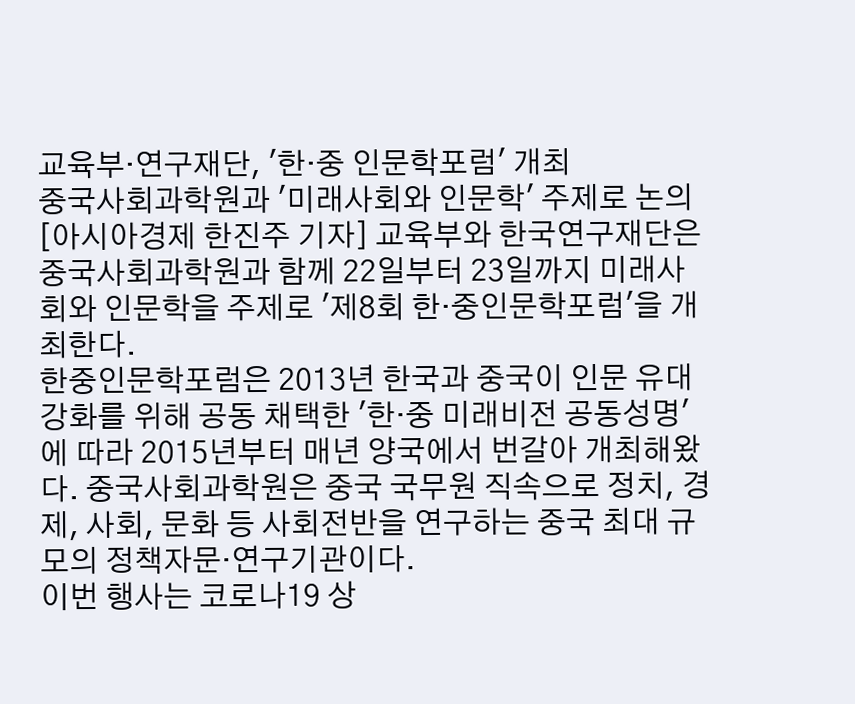교육부·연구재단, '한·중 인문학포럼' 개최
중국사회과학원과 '미래사회와 인문학' 주제로 논의
[아시아경제 한진주 기자] 교육부와 한국연구재단은 중국사회과학원과 함께 22일부터 23일까지 미래사회와 인문학을 주제로 '제8회 한·중인문학포럼'을 개최한다.
한중인문학포럼은 2013년 한국과 중국이 인문 유대강화를 위해 공동 채택한 '한·중 미래비전 공동성명'에 따라 2015년부터 매년 양국에서 번갈아 개최해왔다. 중국사회과학원은 중국 국무원 직속으로 정치, 경제, 사회, 문화 등 사회전반을 연구하는 중국 최대 규모의 정책자문·연구기관이다.
이번 행사는 코로나19 상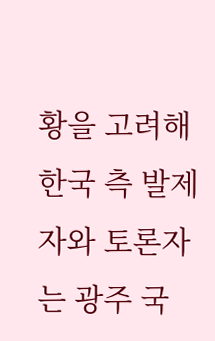황을 고려해 한국 측 발제자와 토론자는 광주 국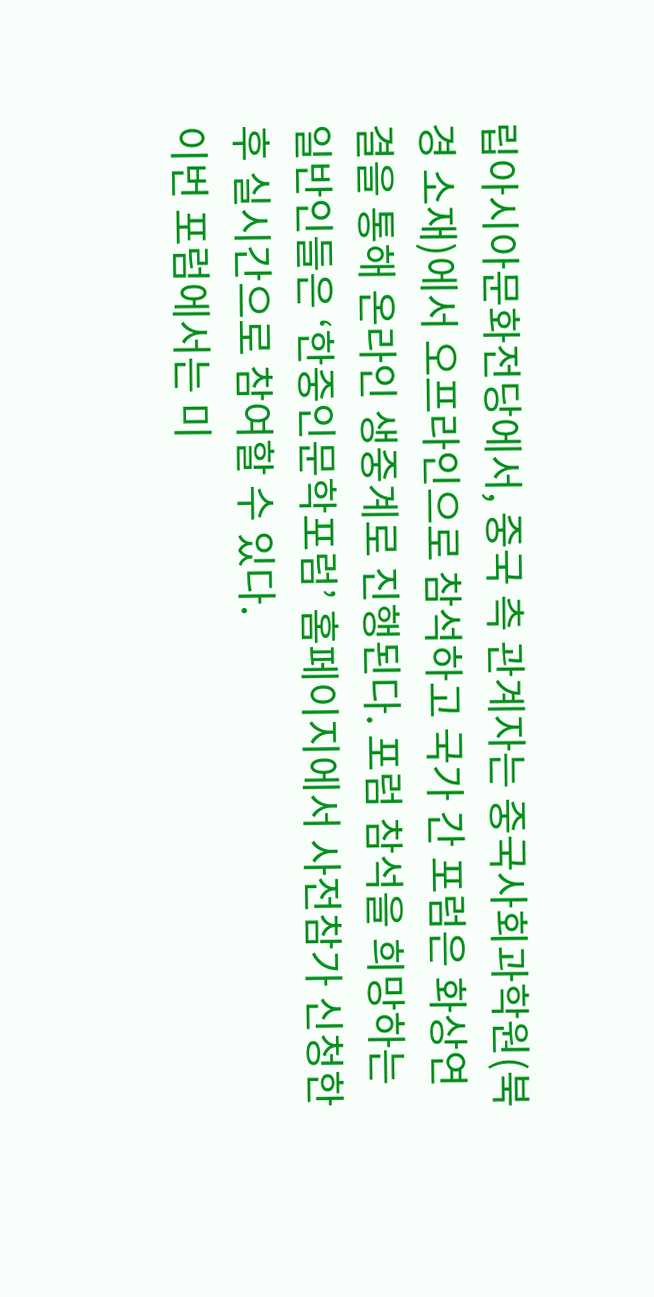립아시아문화전당에서, 중국 측 관계자는 중국사회과학원(북경 소재)에서 오프라인으로 참석하고 국가 간 포럼은 화상연결을 통해 온라인 생중계로 진행된다. 포럼 참석을 희망하는 일반인들은 ‘한중인문학포럼’ 홈페이지에서 사전참가 신청한 후 실시간으로 참여할 수 있다.
이번 포럼에서는 미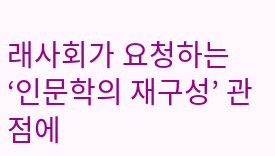래사회가 요청하는 ‘인문학의 재구성’ 관점에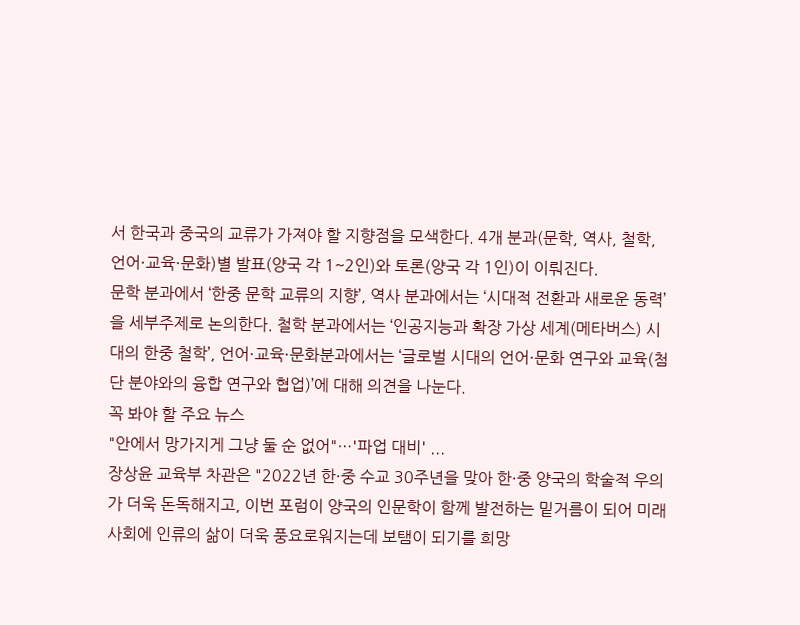서 한국과 중국의 교류가 가져야 할 지향점을 모색한다. 4개 분과(문학, 역사, 철학, 언어·교육·문화)별 발표(양국 각 1~2인)와 토론(양국 각 1인)이 이뤄진다.
문학 분과에서 ‘한중 문학 교류의 지향’, 역사 분과에서는 ‘시대적 전환과 새로운 동력’을 세부주제로 논의한다. 철학 분과에서는 ‘인공지능과 확장 가상 세계(메타버스) 시대의 한중 철학’, 언어·교육·문화분과에서는 ‘글로벌 시대의 언어·문화 연구와 교육(첨단 분야와의 융합 연구와 협업)’에 대해 의견을 나눈다.
꼭 봐야 할 주요 뉴스
"안에서 망가지게 그냥 둘 순 없어"…'파업 대비' ...
장상윤 교육부 차관은 "2022년 한·중 수교 30주년을 맞아 한·중 양국의 학술적 우의가 더욱 돈독해지고, 이번 포럼이 양국의 인문학이 함께 발전하는 밑거름이 되어 미래사회에 인류의 삶이 더욱 풍요로워지는데 보탬이 되기를 희망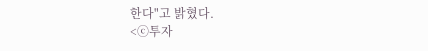한다"고 밝혔다.
<ⓒ투자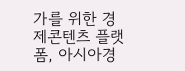가를 위한 경제콘텐츠 플랫폼, 아시아경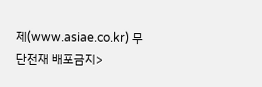제(www.asiae.co.kr) 무단전재 배포금지>